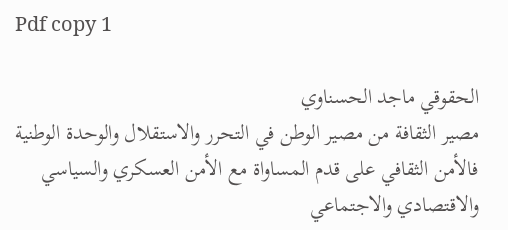Pdf copy 1

الحقوقي ماجد الحسناوي
مصير الثقافة من مصير الوطن في التحرر والاستقلال والوحدة الوطنية فالأمن الثقافي على قدم المساواة مع الأمن العسكري والسياسي والاقتصادي والاجتماعي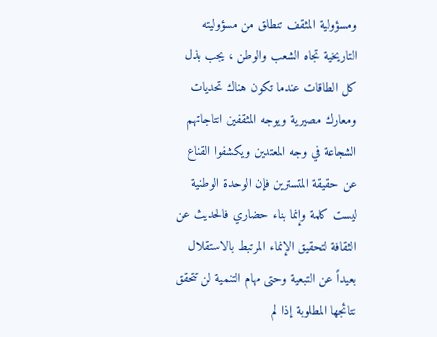ومسؤولية المثقف تنطلق من مسؤوليته التاريخية تجاه الشعب والوطن ، يجب بذل كل الطاقات عندما تكون هناك تحديات ومعارك مصيرية ويوجه المثقفين انتاجاتهم الشجاعة في وجه المعتدين ويكشفوا القناع عن حقيقة المتسترين فإن الوحدة الوطنية ليست كلمة وإنما بناء حضاري فالحديث عن الثقافة لتحقيق الإنماء المرتبط بالاستقلال بعيداً عن التبعية وحتى مهام التنمية لن تتحقق نتائجها المطلوبة إذا لم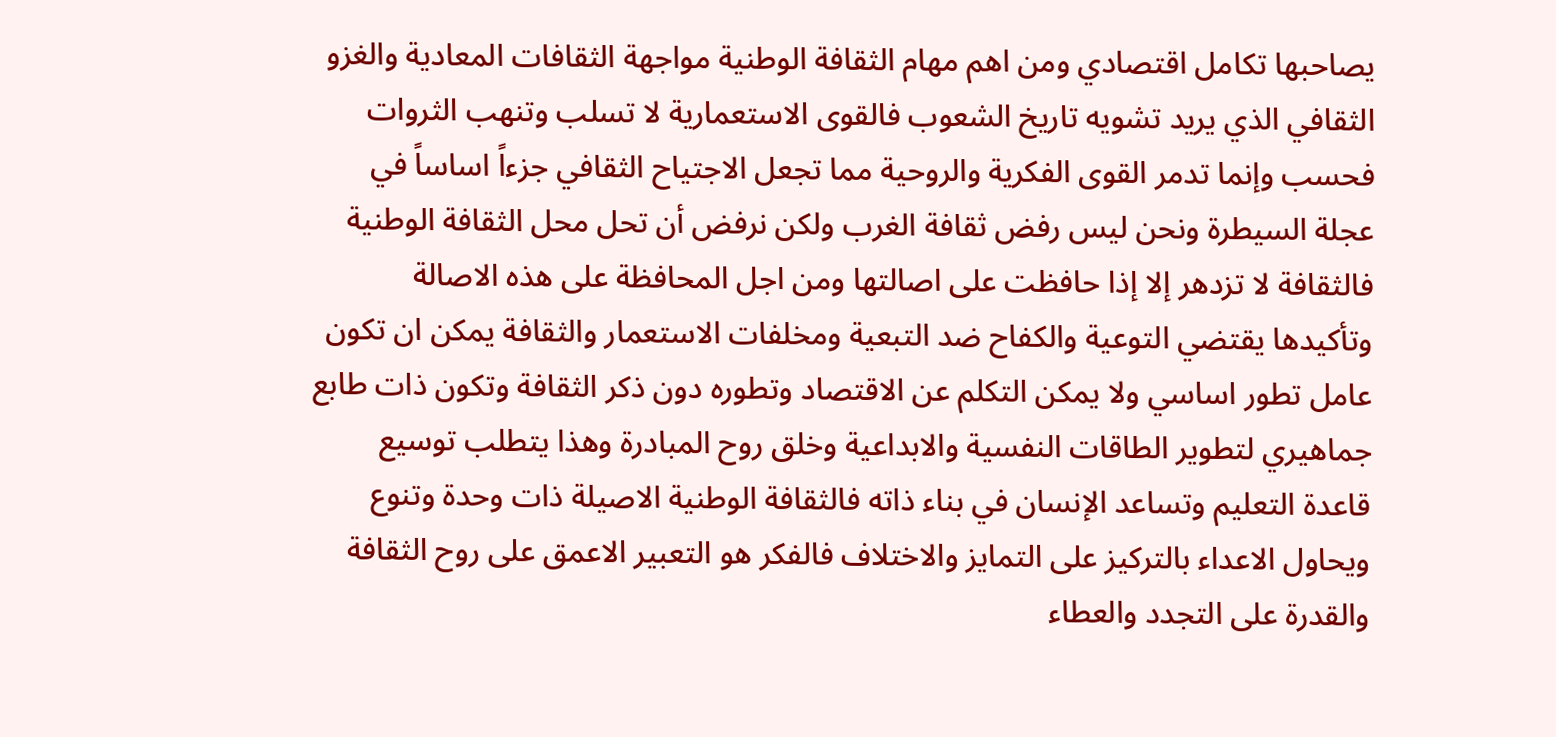يصاحبها تكامل اقتصادي ومن اهم مهام الثقافة الوطنية مواجهة الثقافات المعادية والغزو الثقافي الذي يريد تشويه تاريخ الشعوب فالقوى الاستعمارية لا تسلب وتنهب الثروات فحسب وإنما تدمر القوى الفكرية والروحية مما تجعل الاجتياح الثقافي جزءاً اساساً في عجلة السيطرة ونحن ليس رفض ثقافة الغرب ولكن نرفض أن تحل محل الثقافة الوطنية فالثقافة لا تزدهر إلا إذا حافظت على اصالتها ومن اجل المحافظة على هذه الاصالة وتأكيدها يقتضي التوعية والكفاح ضد التبعية ومخلفات الاستعمار والثقافة يمكن ان تكون عامل تطور اساسي ولا يمكن التكلم عن الاقتصاد وتطوره دون ذكر الثقافة وتكون ذات طابع جماهيري لتطوير الطاقات النفسية والابداعية وخلق روح المبادرة وهذا يتطلب توسيع قاعدة التعليم وتساعد الإنسان في بناء ذاته فالثقافة الوطنية الاصيلة ذات وحدة وتنوع ويحاول الاعداء بالتركيز على التمايز والاختلاف فالفكر هو التعبير الاعمق على روح الثقافة والقدرة على التجدد والعطاء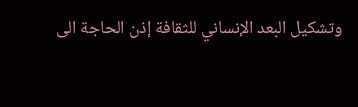وتشكيل البعد الإنساني للثقافة إذن الحاجة الى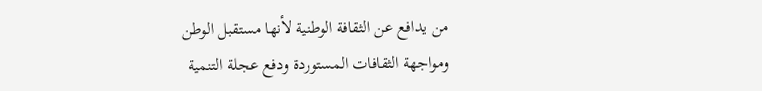من يدافع عن الثقافة الوطنية لأنها مستقبل الوطن ومواجهة الثقافات المستوردة ودفع عجلة التنمية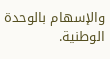والإسهام بالوحدة الوطنية.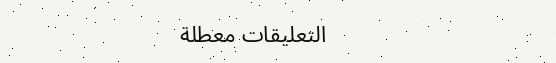التعليقات معطلة